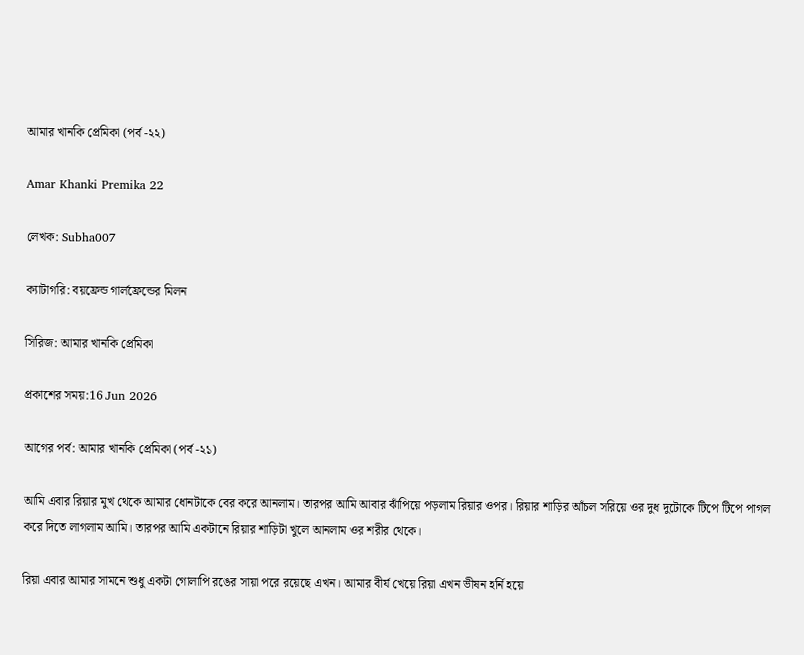আমার খানকি প্রেমিকা (পর্ব -২২)

Amar Khanki Premika 22

লেখক: Subha007

ক্যাটাগরি: বয়ফ্রেন্ড গার্লফ্রেন্ডের মিলন

সিরিজ: আমার খানকি প্রেমিকা

প্রকাশের সময়:16 Jun 2026

আগের পর্ব: আমার খানকি প্রেমিকা (পর্ব -২১)

আমি এবার রিয়ার মুখ থেকে আমার ধোনটাকে বের করে আনলাম। তারপর আমি আবার ঝাঁপিয়ে পড়লাম রিয়ার ওপর। রিয়ার শাড়ির আঁচল সরিয়ে ওর দুধ দুটোকে টিপে টিপে পাগল করে দিতে লাগলাম আমি। তারপর আমি একটানে রিয়ার শাড়িটা খুলে আনলাম ওর শরীর থেকে।

রিয়া এবার আমার সামনে শুধু একটা গোলাপি রঙের সায়া পরে রয়েছে এখন। আমার বীর্য খেয়ে রিয়া এখন ভীষন হর্নি হয়ে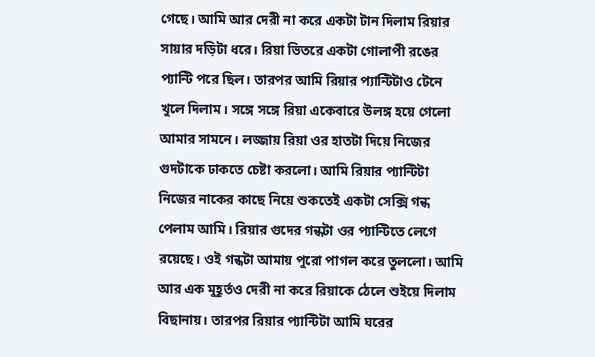গেছে। আমি আর দেরী না করে একটা টান দিলাম রিয়ার সায়ার দড়িটা ধরে। রিয়া ভিতরে একটা গোলাপী রঙের প্যান্টি পরে ছিল। তারপর আমি রিয়ার প্যান্টিটাও টেনে খুলে দিলাম। সঙ্গে সঙ্গে রিয়া একেবারে উলঙ্গ হয়ে গেলো আমার সামনে। লজ্জায় রিয়া ওর হাতটা দিয়ে নিজের গুদটাকে ঢাকতে চেষ্টা করলো। আমি রিয়ার প্যান্টিটা নিজের নাকের কাছে নিয়ে শুকতেই একটা সেক্সি গন্ধ পেলাম আমি। রিয়ার গুদের গন্ধটা ওর প্যান্টিতে লেগে রয়েছে। ওই গন্ধটা আমায় পুরো পাগল করে তুললো। আমি আর এক মুহূর্তও দেরী না করে রিয়াকে ঠেলে শুইয়ে দিলাম বিছানায়। তারপর রিয়ার প্যান্টিটা আমি ঘরের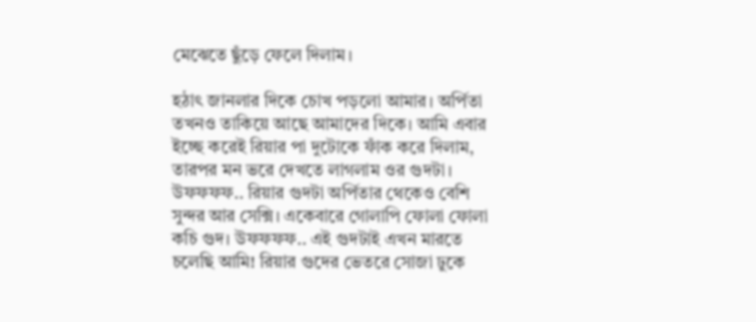মেঝেতে ছুঁড়ে ফেলে দিলাম।

হঠাৎ জানলার দিকে চোখ পড়লো আমার। অর্পিতা তখনও তাকিয়ে আছে আমাদের দিকে। আমি এবার ইচ্ছে করেই রিয়ার পা দুটোকে ফাঁক করে দিলাম, তারপর মন ভরে দেখতে লাগলাম ওর গুদটা। উফফফফ.. রিয়ার গুদটা অর্পিতার থেকেও বেশি সুন্দর আর সেক্সি। একেবারে গোলাপি ফোলা ফোলা কচি গুদ। উফফফফ.. এই গুদটাই এখন মারতে চলেছি আমি! রিয়ার গুদের ভেতরে সোজা ঢুকে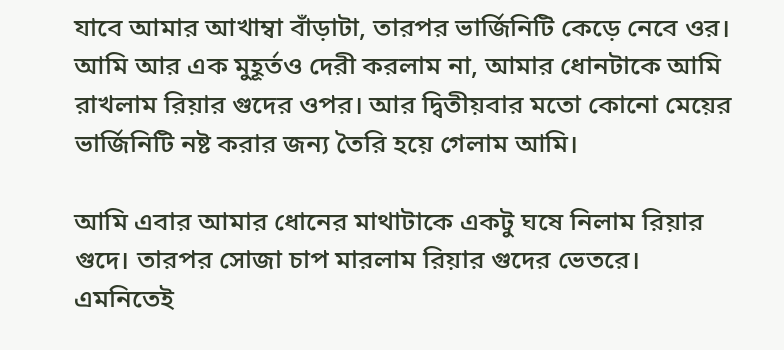যাবে আমার আখাম্বা বাঁড়াটা, তারপর ভার্জিনিটি কেড়ে নেবে ওর। আমি আর এক মুহূর্তও দেরী করলাম না, আমার ধোনটাকে আমি রাখলাম রিয়ার গুদের ওপর। আর দ্বিতীয়বার মতো কোনো মেয়ের ভার্জিনিটি নষ্ট করার জন্য তৈরি হয়ে গেলাম আমি।

আমি এবার আমার ধোনের মাথাটাকে একটু ঘষে নিলাম রিয়ার গুদে। তারপর সোজা চাপ মারলাম রিয়ার গুদের ভেতরে। এমনিতেই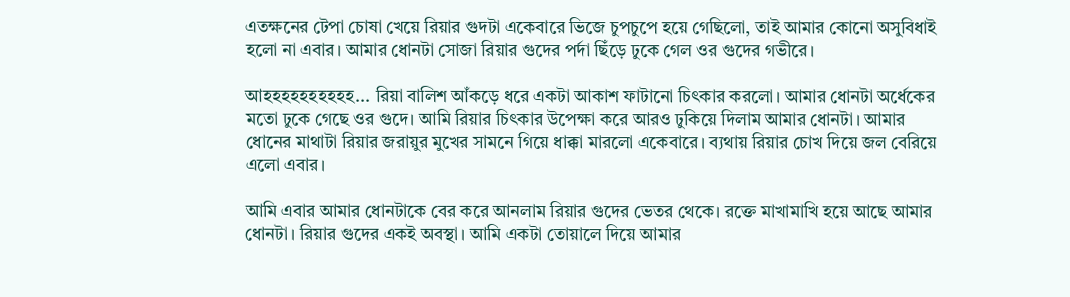এতক্ষনের টেপা চোষা খেয়ে রিয়ার গুদটা একেবারে ভিজে চুপচুপে হয়ে গেছিলো, তাই আমার কোনো অসুবিধাই হলো না এবার। আমার ধোনটা সোজা রিয়ার গুদের পর্দা ছিঁড়ে ঢুকে গেল ওর গুদের গভীরে।

আহহহহহহহহহহ... রিয়া বালিশ আঁকড়ে ধরে একটা আকাশ ফাটানো চিৎকার করলো। আমার ধোনটা অর্ধেকের মতো ঢুকে গেছে ওর গুদে। আমি রিয়ার চিৎকার উপেক্ষা করে আরও ঢুকিয়ে দিলাম আমার ধোনটা। আমার ধোনের মাথাটা রিয়ার জরায়ুর মুখের সামনে গিয়ে ধাক্কা মারলো একেবারে। ব্যথায় রিয়ার চোখ দিয়ে জল বেরিয়ে এলো এবার।

আমি এবার আমার ধোনটাকে বের করে আনলাম রিয়ার গুদের ভেতর থেকে। রক্তে মাখামাখি হয়ে আছে আমার ধোনটা। রিয়ার গুদের একই অবস্থা। আমি একটা তোয়ালে দিয়ে আমার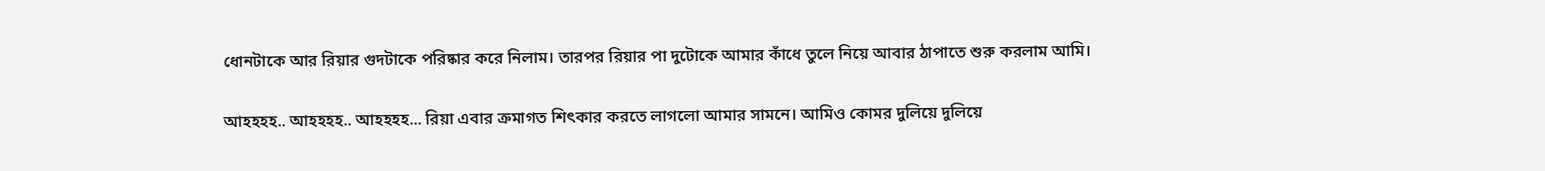ধোনটাকে আর রিয়ার গুদটাকে পরিষ্কার করে নিলাম। তারপর রিয়ার পা দুটোকে আমার কাঁধে তুলে নিয়ে আবার ঠাপাতে শুরু করলাম আমি।

আহহহহ.. আহহহহ.. আহহহহ... রিয়া এবার ক্রমাগত শিৎকার করতে লাগলো আমার সামনে। আমিও কোমর দুলিয়ে দুলিয়ে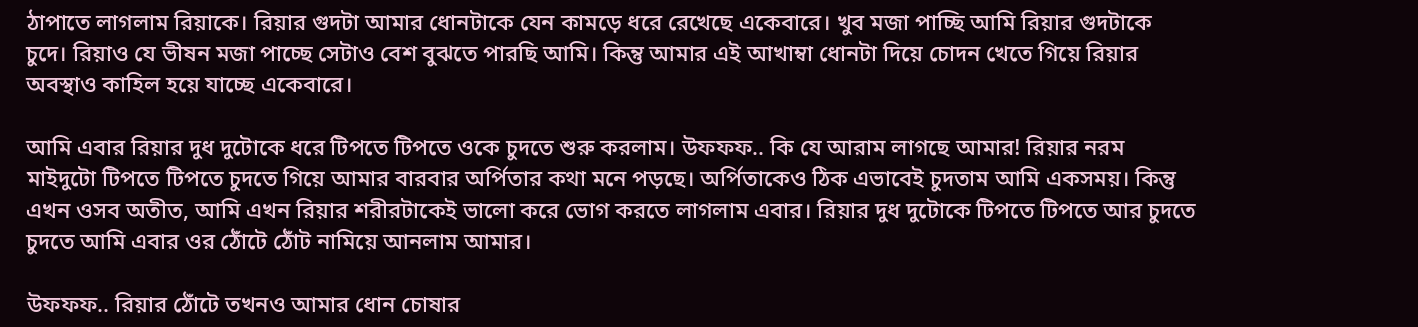ঠাপাতে লাগলাম রিয়াকে। রিয়ার গুদটা আমার ধোনটাকে যেন কামড়ে ধরে রেখেছে একেবারে। খুব মজা পাচ্ছি আমি রিয়ার গুদটাকে চুদে। রিয়াও যে ভীষন মজা পাচ্ছে সেটাও বেশ বুঝতে পারছি আমি। কিন্তু আমার এই আখাম্বা ধোনটা দিয়ে চোদন খেতে গিয়ে রিয়ার অবস্থাও কাহিল হয়ে যাচ্ছে একেবারে।

আমি এবার রিয়ার দুধ দুটোকে ধরে টিপতে টিপতে ওকে চুদতে শুরু করলাম। উফফফ.. কি যে আরাম লাগছে আমার! রিয়ার নরম মাইদুটো টিপতে টিপতে চুদতে গিয়ে আমার বারবার অর্পিতার কথা মনে পড়ছে। অর্পিতাকেও ঠিক এভাবেই চুদতাম আমি একসময়। কিন্তু এখন ওসব অতীত, আমি এখন রিয়ার শরীরটাকেই ভালো করে ভোগ করতে লাগলাম এবার। রিয়ার দুধ দুটোকে টিপতে টিপতে আর চুদতে চুদতে আমি এবার ওর ঠোঁটে ঠোঁট নামিয়ে আনলাম আমার।

উফফফ.. রিয়ার ঠোঁটে তখনও আমার ধোন চোষার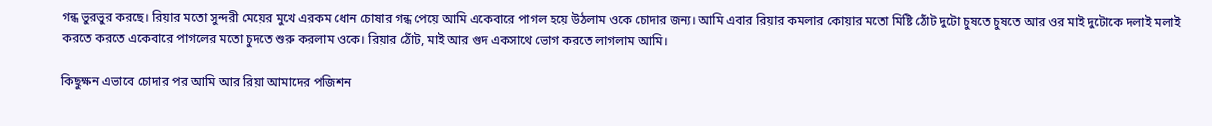গন্ধ ভুরভুর করছে। রিয়ার মতো সুন্দরী মেয়ের মুখে এরকম ধোন চোষার গন্ধ পেয়ে আমি একেবারে পাগল হয়ে উঠলাম ওকে চোদার জন্য। আমি এবার রিয়ার কমলার কোয়ার মতো মিষ্টি ঠোঁট দুটো চুষতে চুষতে আর ওর মাই দুটোকে দলাই মলাই করতে করতে একেবারে পাগলের মতো চুদতে শুরু করলাম ওকে। রিয়ার ঠোঁট, মাই আর গুদ একসাথে ভোগ করতে লাগলাম আমি।

কিছুক্ষন এভাবে চোদার পর আমি আর রিয়া আমাদের পজিশন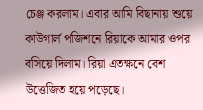চেঞ্জ করলাম। এবার আমি বিছানায় শুয়ে কাউগার্ল পজিশনে রিয়াকে আমার ওপর বসিয়ে দিলাম। রিয়া এতক্ষনে বেশ উত্তেজিত হয়ে পড়েছে।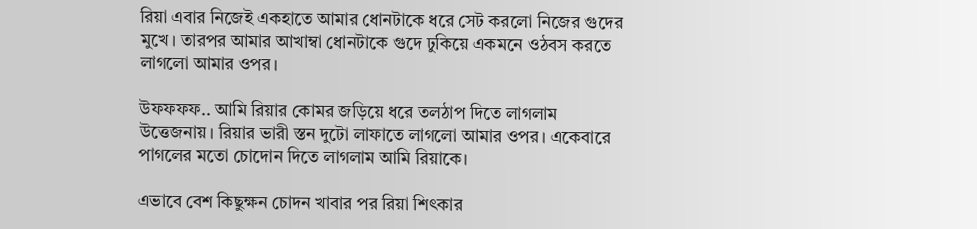রিয়া এবার নিজেই একহাতে আমার ধোনটাকে ধরে সেট করলো নিজের গুদের মুখে। তারপর আমার আখাম্বা ধোনটাকে গুদে ঢুকিয়ে একমনে ওঠবস করতে লাগলো আমার ওপর।

উফফফফ.. আমি রিয়ার কোমর জড়িয়ে ধরে তলঠাপ দিতে লাগলাম উত্তেজনায়। রিয়ার ভারী স্তন দুটো লাফাতে লাগলো আমার ওপর। একেবারে পাগলের মতো চোদোন দিতে লাগলাম আমি রিয়াকে।

এভাবে বেশ কিছুক্ষন চোদন খাবার পর রিয়া শিৎকার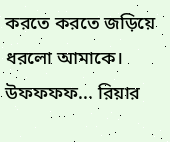করতে করতে জড়িয়ে ধরলো আমাকে। উফফফফ... রিয়ার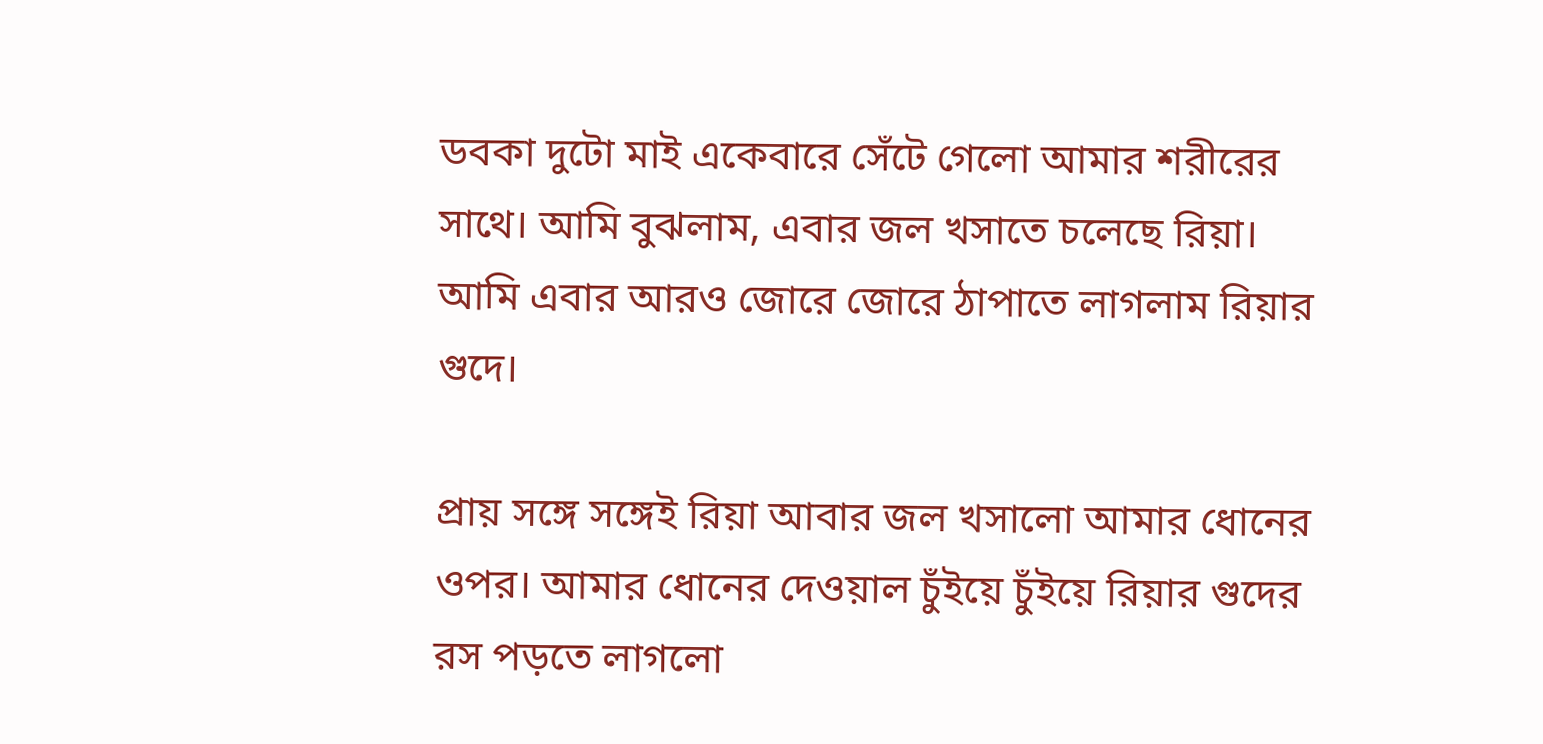ডবকা দুটো মাই একেবারে সেঁটে গেলো আমার শরীরের সাথে। আমি বুঝলাম, এবার জল খসাতে চলেছে রিয়া। আমি এবার আরও জোরে জোরে ঠাপাতে লাগলাম রিয়ার গুদে।

প্রায় সঙ্গে সঙ্গেই রিয়া আবার জল খসালো আমার ধোনের ওপর। আমার ধোনের দেওয়াল চুঁইয়ে চুঁইয়ে রিয়ার গুদের রস পড়তে লাগলো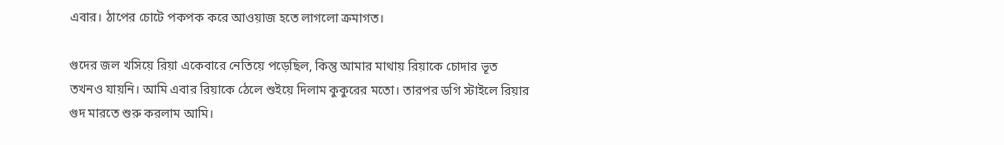এবার। ঠাপের চোটে পকপক করে আওয়াজ হতে লাগলো ক্রমাগত।

গুদের জল খসিয়ে রিয়া একেবারে নেতিয়ে পড়েছিল, কিন্তু আমার মাথায় রিয়াকে চোদার ভূত তখনও যায়নি। আমি এবার রিয়াকে ঠেলে শুইয়ে দিলাম কুকুরের মতো। তারপর ডগি স্টাইলে রিয়ার গুদ মারতে শুরু করলাম আমি।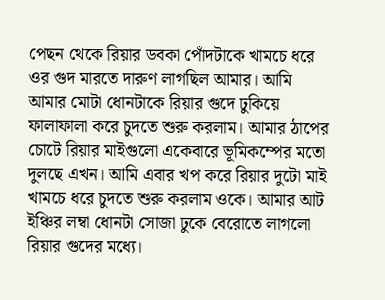পেছন থেকে রিয়ার ডবকা পোঁদটাকে খামচে ধরে ওর গুদ মারতে দারুণ লাগছিল আমার। আমি আমার মোটা ধোনটাকে রিয়ার গুদে ঢুকিয়ে ফালাফালা করে চুদতে শুরু করলাম। আমার ঠাপের চোটে রিয়ার মাইগুলো একেবারে ভূমিকম্পের মতো দুলছে এখন। আমি এবার খপ করে রিয়ার দুটো মাই খামচে ধরে চুদতে শুরু করলাম ওকে। আমার আট ইঞ্চির লম্বা ধোনটা সোজা ঢুকে বেরোতে লাগলো রিয়ার গুদের মধ্যে।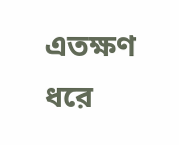এতক্ষণ ধরে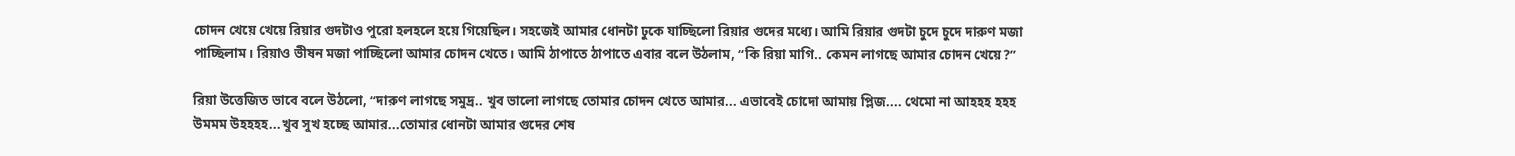চোদন খেয়ে খেয়ে রিয়ার গুদটাও পুরো হলহলে হয়ে গিয়েছিল। সহজেই আমার ধোনটা ঢুকে যাচ্ছিলো রিয়ার গুদের মধ্যে। আমি রিয়ার গুদটা চুদে চুদে দারুণ মজা পাচ্ছিলাম। রিয়াও ভীষন মজা পাচ্ছিলো আমার চোদন খেতে। আমি ঠাপাতে ঠাপাতে এবার বলে উঠলাম, “কি রিয়া মাগি.. কেমন লাগছে আমার চোদন খেয়ে?”

রিয়া উত্তেজিত ভাবে বলে উঠলো, “দারুণ লাগছে সমুদ্র.. খুব ভালো লাগছে তোমার চোদন খেতে আমার... এভাবেই চোদো আমায় প্লিজ.... থেমো না আহহহ হহহ উমমম উহহহহ...খুব সুখ হচ্ছে আমার...তোমার ধোনটা আমার গুদের শেষ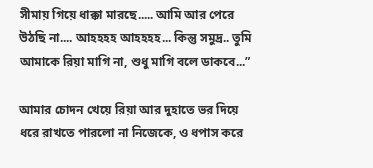সীমায় গিয়ে ধাক্কা মারছে..... আমি আর পেরে উঠছি না.... আহহহহ আহহহহ... কিন্তু সমুদ্র.. তুমি আমাকে রিয়া মাগি না, শুধু মাগি বলে ডাকবে...”

আমার চোদন খেয়ে রিয়া আর দুহাতে ভর দিয়ে ধরে রাখতে পারলো না নিজেকে, ও ধপাস করে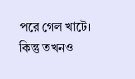পরে গেল খাটে। কিন্তু তখনও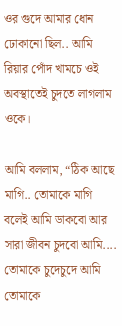ওর গুদে আমার ধোন ঢোকানো ছিল.. আমি রিয়ার পোঁদ খামচে ওই অবস্থাতেই চুদতে লাগলাম ওকে।

আমি বললাম, “ঠিক আছে মাগি.. তোমাকে মাগি বলেই আমি ডাকবো আর সারা জীবন চুদবো আমি.... তোমাকে চুদেচুদে আমি তোমাকে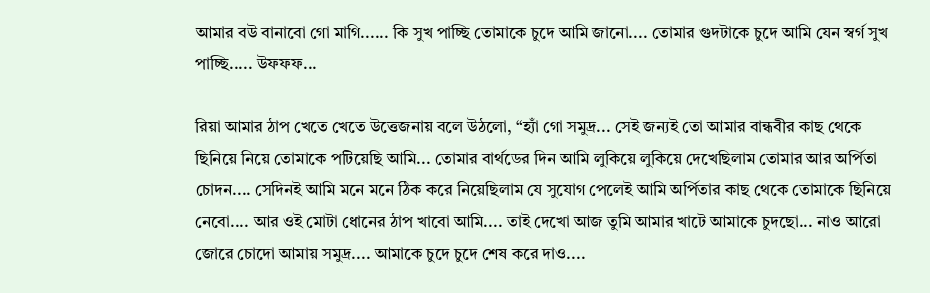আমার বউ বানাবো গো মাগি...... কি সুখ পাচ্ছি তোমাকে চুদে আমি জানো.... তোমার গুদটাকে চুদে আমি যেন স্বর্গ সুখ পাচ্ছি..... উফফফ...

রিয়া আমার ঠাপ খেতে খেতে উত্তেজনায় বলে উঠলো, “হ্যাঁ গো সমুদ্র... সেই জন্যই তো আমার বান্ধবীর কাছ থেকে ছিনিয়ে নিয়ে তোমাকে পটিয়েছি আমি... তোমার বার্থডের দিন আমি লুকিয়ে লুকিয়ে দেখেছিলাম তোমার আর অর্পিতা চোদন.... সেদিনই আমি মনে মনে ঠিক করে নিয়েছিলাম যে সুযোগ পেলেই আমি অর্পিতার কাছ থেকে তোমাকে ছিনিয়ে নেবো.... আর ওই মোটা ধোনের ঠাপ খাবো আমি.... তাই দেখো আজ তুমি আমার খাটে আমাকে চুদছো... নাও আরো জোরে চোদো আমায় সমুদ্র.... আমাকে চুদে চুদে শেষ করে দাও....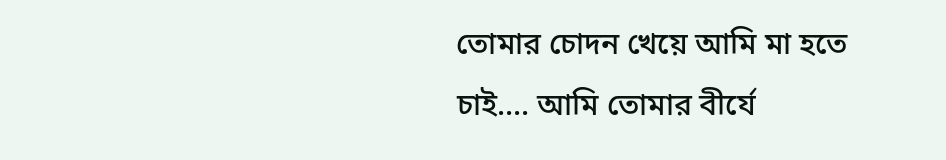তোমার চোদন খেয়ে আমি মা হতে চাই.... আমি তোমার বীর্যে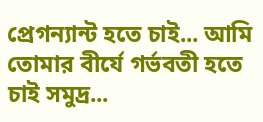প্রেগন্যান্ট হতে চাই... আমি তোমার বীর্যে গর্ভবতী হতে চাই সমুদ্র...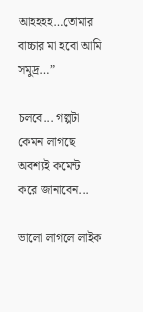আহহহহ…তোমার বাচ্চার মা হবো আমি সমুদ্র…”

চলবে... গল্পটা কেমন লাগছে অবশ্যই কমেন্ট করে জানাবেন...

ভালো লাগলে লাইক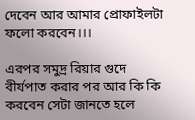দেবেন আর আমার প্রোফাইলটা ফলো করবেন।।।

এরপর সমুদ্র রিয়ার গুদে বীর্যপাত করার পর আর কি কি করবেন সেটা জানতে হলে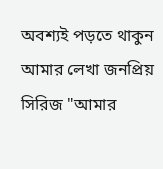অবশ্যই পড়তে থাকুন আমার লেখা জনপ্রিয় সিরিজ "আমার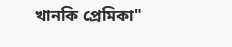খানকি প্রেমিকা"